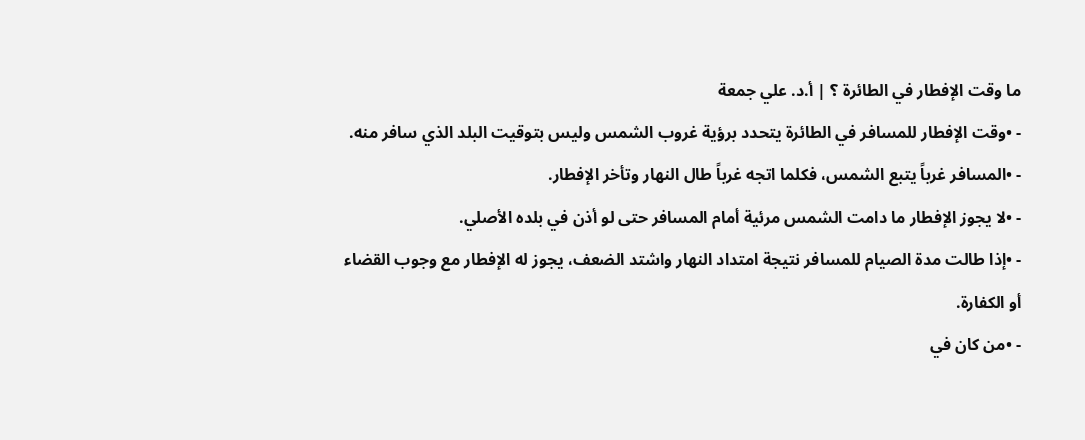ما وقت الإفطار في الطائرة ؟ | أ.د. علي جمعة
- •وقت الإفطار للمسافر في الطائرة يتحدد برؤية غروب الشمس وليس بتوقيت البلد الذي سافر منه.
- •المسافر غرباً يتبع الشمس، فكلما اتجه غرباً طال النهار وتأخر الإفطار.
- •لا يجوز الإفطار ما دامت الشمس مرئية أمام المسافر حتى لو أذن في بلده الأصلي.
- •إذا طالت مدة الصيام للمسافر نتيجة امتداد النهار واشتد الضعف، يجوز له الإفطار مع وجوب القضاء أو الكفارة.
- •من كان في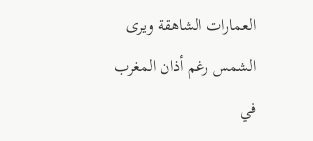العمارات الشاهقة ويرى الشمس رغم أذان المغرب في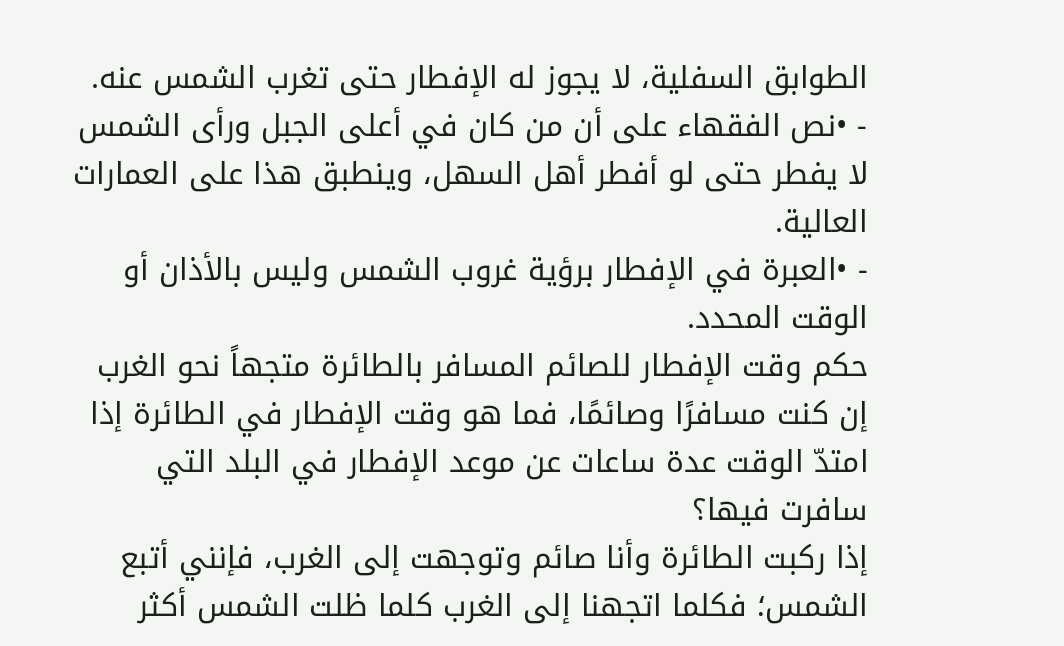الطوابق السفلية، لا يجوز له الإفطار حتى تغرب الشمس عنه.
- •نص الفقهاء على أن من كان في أعلى الجبل ورأى الشمس لا يفطر حتى لو أفطر أهل السهل، وينطبق هذا على العمارات العالية.
- •العبرة في الإفطار برؤية غروب الشمس وليس بالأذان أو الوقت المحدد.
حكم وقت الإفطار للصائم المسافر بالطائرة متجهاً نحو الغرب
إن كنت مسافرًا وصائمًا، فما هو وقت الإفطار في الطائرة إذا امتدّ الوقت عدة ساعات عن موعد الإفطار في البلد التي سافرت فيها؟
إذا ركبت الطائرة وأنا صائم وتوجهت إلى الغرب، فإنني أتبع الشمس؛ فكلما اتجهنا إلى الغرب كلما ظلت الشمس أكثر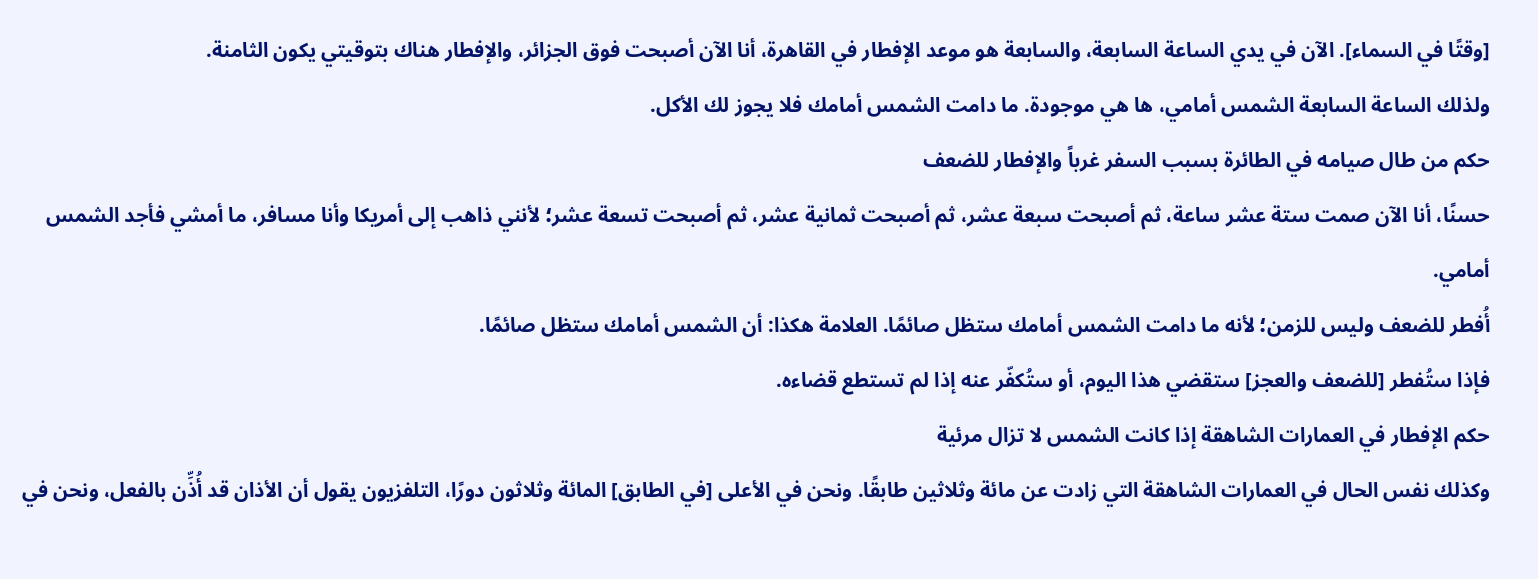[وقتًا في السماء]. الآن في يدي الساعة السابعة، والسابعة هو موعد الإفطار في القاهرة، أنا الآن أصبحت فوق الجزائر، والإفطار هناك بتوقيتي يكون الثامنة.
ولذلك الساعة السابعة الشمس أمامي، ها هي موجودة. ما دامت الشمس أمامك فلا يجوز لك الأكل.
حكم من طال صيامه في الطائرة بسبب السفر غرباً والإفطار للضعف
حسنًا، أنا الآن صمت ستة عشر ساعة، ثم أصبحت سبعة عشر، ثم أصبحت ثمانية عشر، ثم أصبحت تسعة عشر؛ لأنني ذاهب إلى أمريكا وأنا مسافر، ما أمشي فأجد الشمس أمامي.
أُفطر للضعف وليس للزمن؛ لأنه ما دامت الشمس أمامك ستظل صائمًا. العلامة هكذا: أن الشمس أمامك ستظل صائمًا.
فإذا ستُفطر [للضعف والعجز] ستقضي هذا اليوم، أو ستُكفّر عنه إذا لم تستطع قضاءه.
حكم الإفطار في العمارات الشاهقة إذا كانت الشمس لا تزال مرئية
وكذلك نفس الحال في العمارات الشاهقة التي زادت عن مائة وثلاثين طابقًا. ونحن في الأعلى [في الطابق] المائة وثلاثون دورًا، التلفزيون يقول أن الأذان قد أُذِّن بالفعل، ونحن في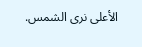الأعلى نرى الشمس.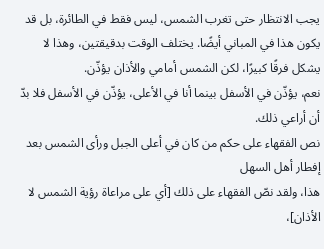يجب الانتظار حتى تغرب الشمس، ليس فقط في الطائرة، بل قد يكون هذا في المباني أيضًا. يختلف الوقت بدقيقتين، وهذا لا يشكل فرقًا كبيرًا، لكن الشمس أمامي والأذان يؤذّن.
نعم، يؤذّن في الأسفل بينما أنا في الأعلى، يؤذّن في الأسفل فلا بدّ أن أراعي ذلك.
نص الفقهاء على حكم من كان في أعلى الجبل ورأى الشمس بعد إفطار أهل السهل
هذا، ولقد نصّ الفقهاء على ذلك [أي على مراعاة رؤية الشمس لا الأذان]،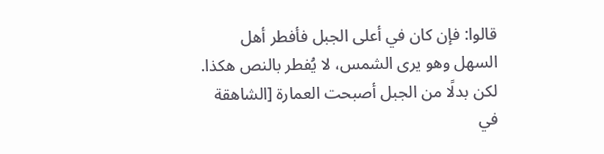قالوا: فإن كان في أعلى الجبل فأفطر أهل السهل وهو يرى الشمس، لا يُفطر بالنص هكذا.
لكن بدلًا من الجبل أصبحت العمارة [الشاهقة في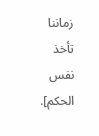زماننا تأخذ نفس الحكم].